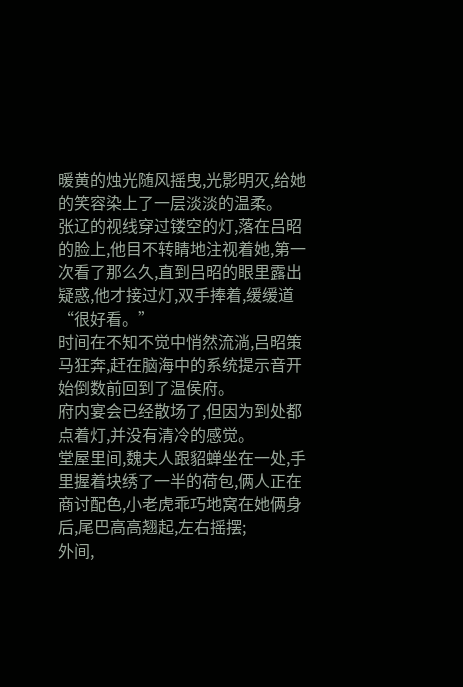暖黄的烛光随风摇曳,光影明灭,给她的笑容染上了一层淡淡的温柔。
张辽的视线穿过镂空的灯,落在吕昭的脸上,他目不转睛地注视着她,第一次看了那么久,直到吕昭的眼里露出疑惑,他才接过灯,双手捧着,缓缓道“很好看。”
时间在不知不觉中悄然流淌,吕昭策马狂奔,赶在脑海中的系统提示音开始倒数前回到了温侯府。
府内宴会已经散场了,但因为到处都点着灯,并没有清冷的感觉。
堂屋里间,魏夫人跟貂蝉坐在一处,手里握着块绣了一半的荷包,俩人正在商讨配色,小老虎乖巧地窝在她俩身后,尾巴高高翘起,左右摇摆;
外间,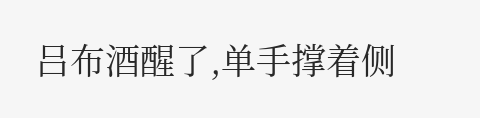吕布酒醒了,单手撑着侧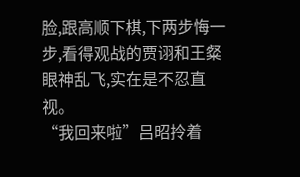脸,跟高顺下棋,下两步悔一步,看得观战的贾诩和王粲眼神乱飞,实在是不忍直视。
“我回来啦”吕昭拎着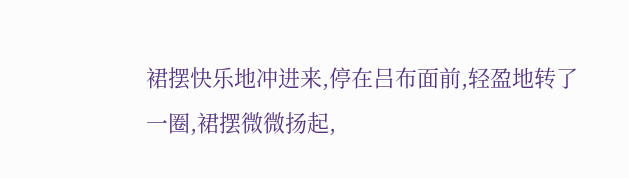裙摆快乐地冲进来,停在吕布面前,轻盈地转了一圈,裙摆微微扬起,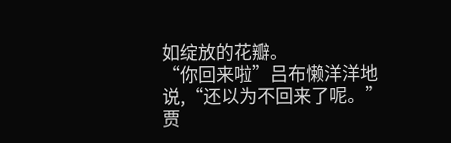如绽放的花瓣。
“你回来啦”吕布懒洋洋地说,“还以为不回来了呢。”
贾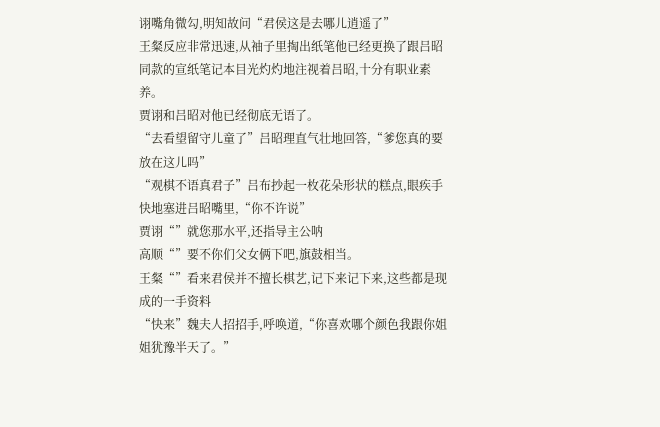诩嘴角微勾,明知故问“君侯这是去哪儿逍遥了”
王粲反应非常迅速,从袖子里掏出纸笔他已经更换了跟吕昭同款的宣纸笔记本目光灼灼地注视着吕昭,十分有职业素养。
贾诩和吕昭对他已经彻底无语了。
“去看望留守儿童了”吕昭理直气壮地回答,“爹您真的要放在这儿吗”
“观棋不语真君子”吕布抄起一枚花朵形状的糕点,眼疾手快地塞进吕昭嘴里,“你不许说”
贾诩“”就您那水平,还指导主公呐
高顺“”要不你们父女俩下吧,旗鼓相当。
王粲“”看来君侯并不擅长棋艺,记下来记下来,这些都是现成的一手资料
“快来”魏夫人招招手,呼唤道,“你喜欢哪个颜色我跟你姐姐犹豫半天了。”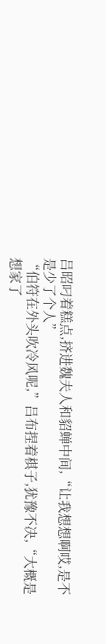吕昭叼着糕点,挤进魏夫人和貂蝉中间,“让我想想啊哎,是不是少了个人”
“伯符在外头吹冷风呢,”吕布捏着棋子,犹豫不决,“大概是想家了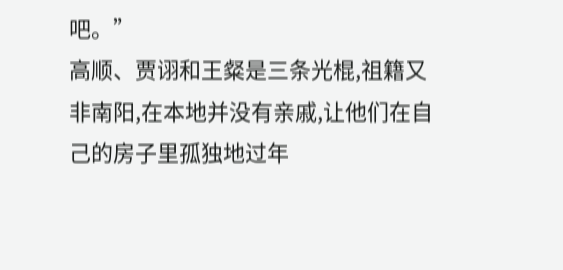吧。”
高顺、贾诩和王粲是三条光棍,祖籍又非南阳,在本地并没有亲戚,让他们在自己的房子里孤独地过年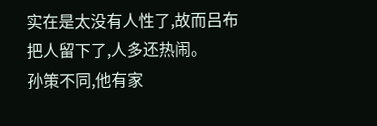实在是太没有人性了,故而吕布把人留下了,人多还热闹。
孙策不同,他有家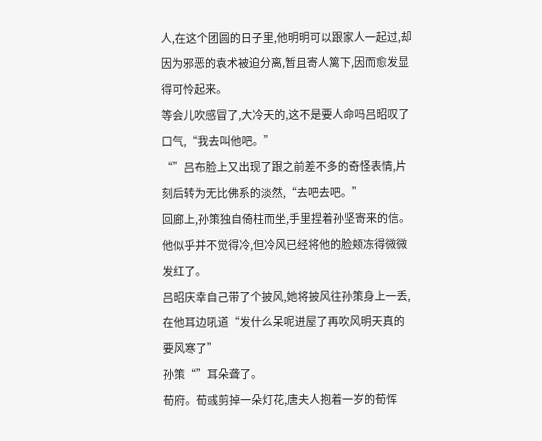人,在这个团圆的日子里,他明明可以跟家人一起过,却因为邪恶的袁术被迫分离,暂且寄人篱下,因而愈发显得可怜起来。
等会儿吹感冒了,大冷天的,这不是要人命吗吕昭叹了口气,“我去叫他吧。”
“”吕布脸上又出现了跟之前差不多的奇怪表情,片刻后转为无比佛系的淡然,“去吧去吧。”
回廊上,孙策独自倚柱而坐,手里捏着孙坚寄来的信。他似乎并不觉得冷,但冷风已经将他的脸颊冻得微微发红了。
吕昭庆幸自己带了个披风,她将披风往孙策身上一丢,在他耳边吼道“发什么呆呢进屋了再吹风明天真的要风寒了”
孙策“”耳朵聋了。
荀府。荀彧剪掉一朵灯花,唐夫人抱着一岁的荀恽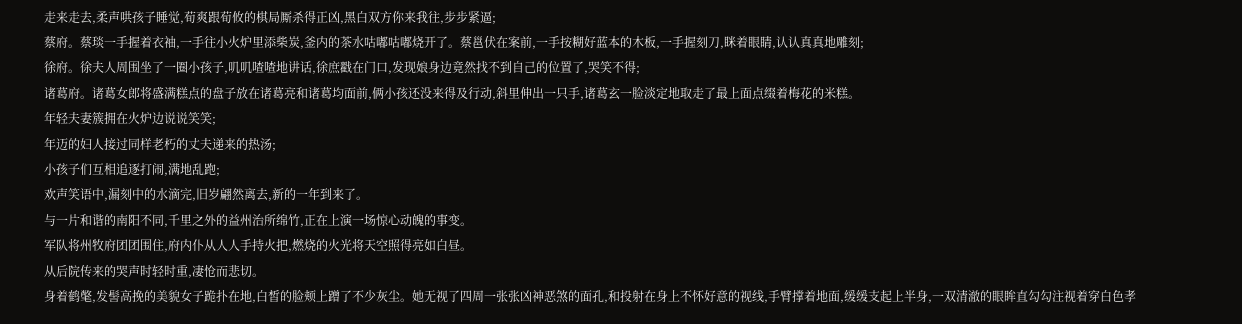走来走去,柔声哄孩子睡觉,荀爽跟荀攸的棋局厮杀得正凶,黑白双方你来我往,步步紧逼;
蔡府。蔡琰一手握着衣袖,一手往小火炉里添柴炭,釜内的茶水咕嘟咕嘟烧开了。蔡邕伏在案前,一手按糊好蓝本的木板,一手握刻刀,眯着眼睛,认认真真地雕刻;
徐府。徐夫人周围坐了一圈小孩子,叽叽喳喳地讲话,徐庶戳在门口,发现娘身边竟然找不到自己的位置了,哭笑不得;
诸葛府。诸葛女郎将盛满糕点的盘子放在诸葛亮和诸葛均面前,俩小孩还没来得及行动,斜里伸出一只手,诸葛玄一脸淡定地取走了最上面点缀着梅花的米糕。
年轻夫妻簇拥在火炉边说说笑笑;
年迈的妇人接过同样老朽的丈夫递来的热汤;
小孩子们互相追逐打闹,满地乱跑;
欢声笑语中,漏刻中的水滴完,旧岁翩然离去,新的一年到来了。
与一片和谐的南阳不同,千里之外的益州治所绵竹,正在上演一场惊心动魄的事变。
军队将州牧府团团围住,府内仆从人人手持火把,燃烧的火光将天空照得亮如白昼。
从后院传来的哭声时轻时重,凄怆而悲切。
身着鹤氅,发髻高挽的美貌女子跪扑在地,白皙的脸颊上蹭了不少灰尘。她无视了四周一张张凶神恶煞的面孔,和投射在身上不怀好意的视线,手臂撑着地面,缓缓支起上半身,一双清澈的眼眸直勾勾注视着穿白色孝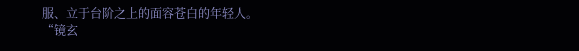服、立于台阶之上的面容苍白的年轻人。
“镜玄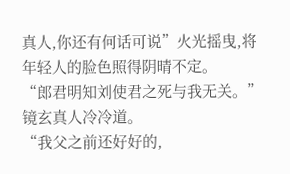真人,你还有何话可说”火光摇曳,将年轻人的脸色照得阴晴不定。
“郎君明知刘使君之死与我无关。”镜玄真人冷冷道。
“我父之前还好好的,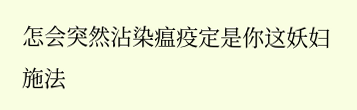怎会突然沾染瘟疫定是你这妖妇施法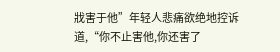戕害于他”年轻人悲痛欲绝地控诉道,“你不止害他,你还害了